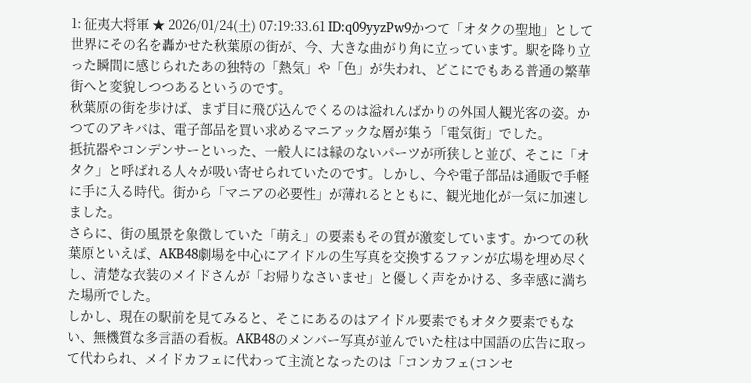1: 征夷大将軍 ★ 2026/01/24(土) 07:19:33.61 ID:q09yyzPw9かつて「オタクの聖地」として世界にその名を轟かせた秋葉原の街が、今、大きな曲がり角に立っています。駅を降り立った瞬間に感じられたあの独特の「熱気」や「色」が失われ、どこにでもある普通の繁華街へと変貌しつつあるというのです。
秋葉原の街を歩けば、まず目に飛び込んでくるのは溢れんばかりの外国人観光客の姿。かつてのアキバは、電子部品を買い求めるマニアックな層が集う「電気街」でした。
抵抗器やコンデンサーといった、一般人には縁のないパーツが所狭しと並び、そこに「オタク」と呼ばれる人々が吸い寄せられていたのです。しかし、今や電子部品は通販で手軽に手に入る時代。街から「マニアの必要性」が薄れるとともに、観光地化が一気に加速しました。
さらに、街の風景を象徴していた「萌え」の要素もその質が激変しています。かつての秋葉原といえば、AKB48劇場を中心にアイドルの生写真を交換するファンが広場を埋め尽くし、清楚な衣装のメイドさんが「お帰りなさいませ」と優しく声をかける、多幸感に満ちた場所でした。
しかし、現在の駅前を見てみると、そこにあるのはアイドル要素でもオタク要素でもない、無機質な多言語の看板。AKB48のメンバー写真が並んでいた柱は中国語の広告に取って代わられ、メイドカフェに代わって主流となったのは「コンカフェ(コンセ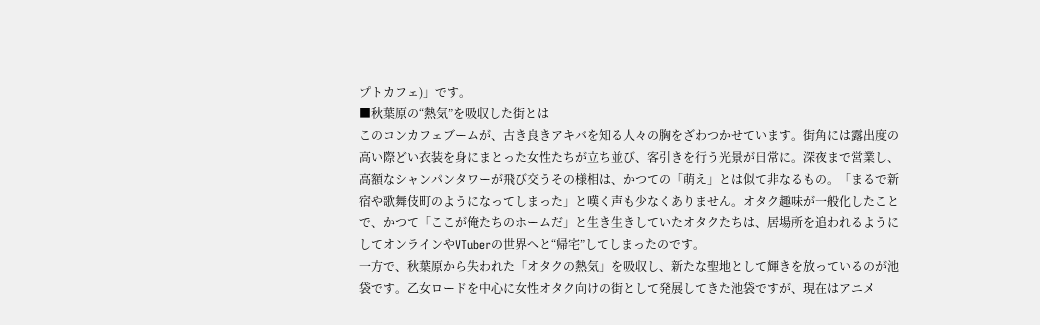プトカフェ)」です。
■秋葉原の“熱気”を吸収した街とは
このコンカフェブームが、古き良きアキバを知る人々の胸をざわつかせています。街角には露出度の高い際どい衣装を身にまとった女性たちが立ち並び、客引きを行う光景が日常に。深夜まで営業し、高額なシャンパンタワーが飛び交うその様相は、かつての「萌え」とは似て非なるもの。「まるで新宿や歌舞伎町のようになってしまった」と嘆く声も少なくありません。オタク趣味が一般化したことで、かつて「ここが俺たちのホームだ」と生き生きしていたオタクたちは、居場所を追われるようにしてオンラインやVTuberの世界へと“帰宅”してしまったのです。
一方で、秋葉原から失われた「オタクの熱気」を吸収し、新たな聖地として輝きを放っているのが池袋です。乙女ロードを中心に女性オタク向けの街として発展してきた池袋ですが、現在はアニメ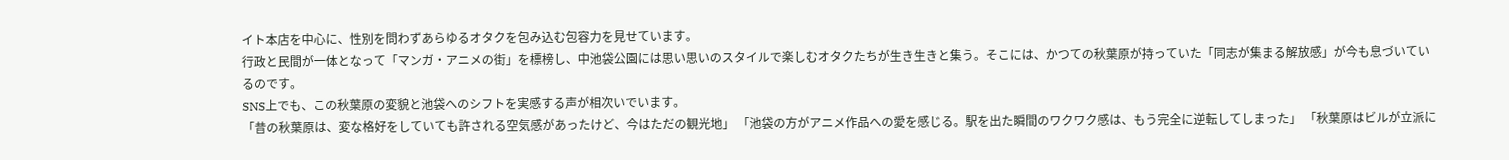イト本店を中心に、性別を問わずあらゆるオタクを包み込む包容力を見せています。
行政と民間が一体となって「マンガ・アニメの街」を標榜し、中池袋公園には思い思いのスタイルで楽しむオタクたちが生き生きと集う。そこには、かつての秋葉原が持っていた「同志が集まる解放感」が今も息づいているのです。
SNS上でも、この秋葉原の変貌と池袋へのシフトを実感する声が相次いでいます。
「昔の秋葉原は、変な格好をしていても許される空気感があったけど、今はただの観光地」 「池袋の方がアニメ作品への愛を感じる。駅を出た瞬間のワクワク感は、もう完全に逆転してしまった」 「秋葉原はビルが立派に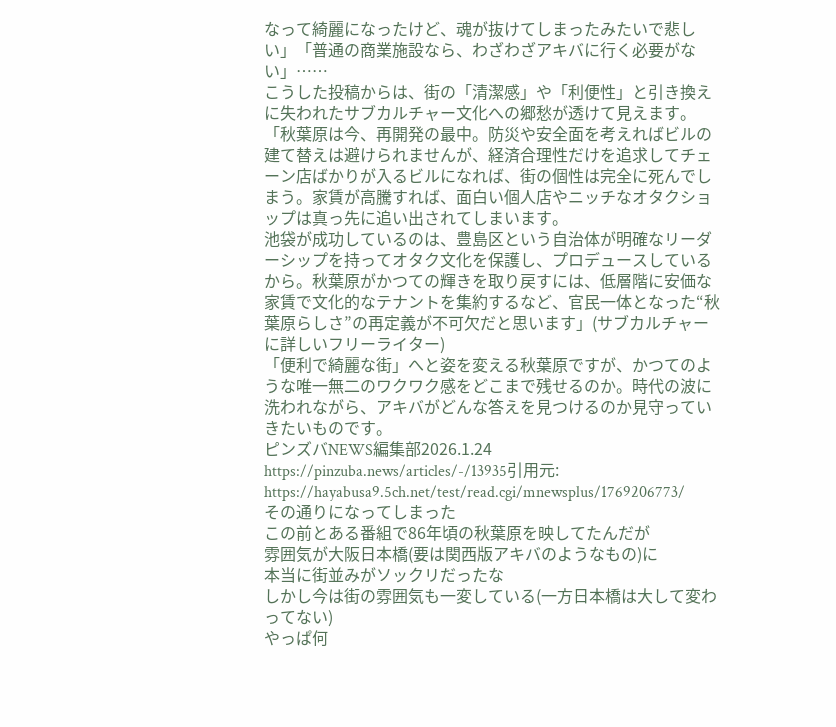なって綺麗になったけど、魂が抜けてしまったみたいで悲しい」「普通の商業施設なら、わざわざアキバに行く必要がない」……
こうした投稿からは、街の「清潔感」や「利便性」と引き換えに失われたサブカルチャー文化への郷愁が透けて見えます。
「秋葉原は今、再開発の最中。防災や安全面を考えればビルの建て替えは避けられませんが、経済合理性だけを追求してチェーン店ばかりが入るビルになれば、街の個性は完全に死んでしまう。家賃が高騰すれば、面白い個人店やニッチなオタクショップは真っ先に追い出されてしまいます。
池袋が成功しているのは、豊島区という自治体が明確なリーダーシップを持ってオタク文化を保護し、プロデュースしているから。秋葉原がかつての輝きを取り戻すには、低層階に安価な家賃で文化的なテナントを集約するなど、官民一体となった“秋葉原らしさ”の再定義が不可欠だと思います」(サブカルチャーに詳しいフリーライター)
「便利で綺麗な街」へと姿を変える秋葉原ですが、かつてのような唯一無二のワクワク感をどこまで残せるのか。時代の波に洗われながら、アキバがどんな答えを見つけるのか見守っていきたいものです。
ピンズバNEWS編集部2026.1.24
https://pinzuba.news/articles/-/13935引用元: https://hayabusa9.5ch.net/test/read.cgi/mnewsplus/1769206773/
その通りになってしまった
この前とある番組で86年頃の秋葉原を映してたんだが
雰囲気が大阪日本橋(要は関西版アキバのようなもの)に
本当に街並みがソックリだったな
しかし今は街の雰囲気も一変している(一方日本橋は大して変わってない)
やっぱ何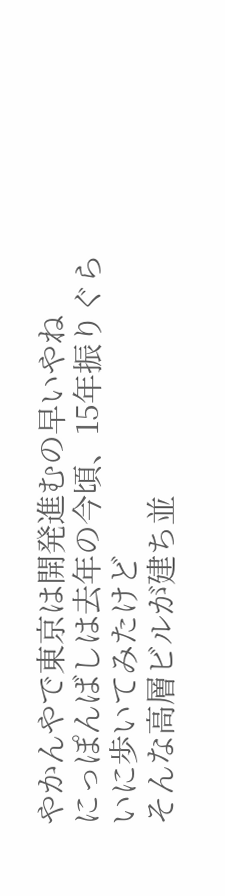やかんやで東京は開発進むの早いやね
にっぽんばしは去年の今頃、15年振りぐらいに歩いてみたけど
そんな高層ビルが建ち並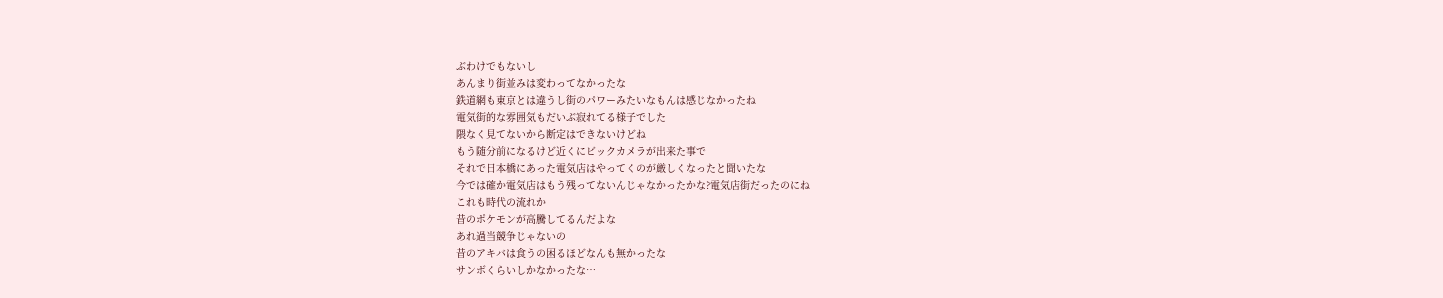ぶわけでもないし
あんまり街並みは変わってなかったな
鉄道網も東京とは違うし街のパワーみたいなもんは感じなかったね
電気街的な雰囲気もだいぶ寂れてる様子でした
隈なく見てないから断定はできないけどね
もう随分前になるけど近くにビックカメラが出来た事で
それで日本橋にあった電気店はやってくのが厳しくなったと聞いたな
今では確か電気店はもう残ってないんじゃなかったかな?電気店街だったのにね
これも時代の流れか
昔のポケモンが高騰してるんだよな
あれ過当競争じゃないの
昔のアキバは食うの困るほどなんも無かったな
サンボくらいしかなかったな…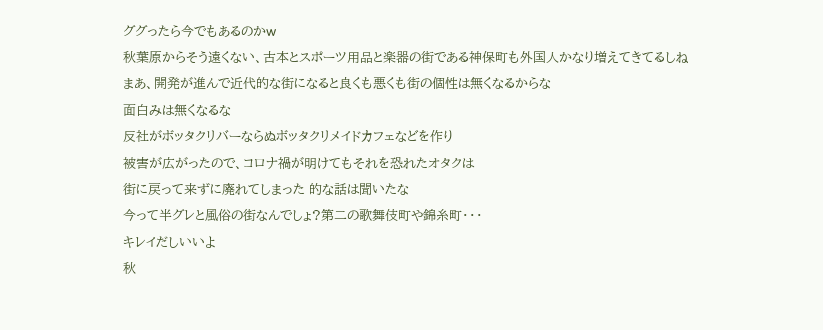ググったら今でもあるのかw
秋葉原からそう遠くない、古本とスポーツ用品と楽器の街である神保町も外国人かなり増えてきてるしね
まあ、開発が進んで近代的な街になると良くも悪くも街の個性は無くなるからな
面白みは無くなるな
反社がボッタクリバーならぬボッタクリメイドカフェなどを作り
被害が広がったので、コロナ禍が明けてもそれを恐れたオタクは
街に戻って来ずに廃れてしまった 的な話は聞いたな
今って半グレと風俗の街なんでしょ?第二の歌舞伎町や錦糸町・・・
キレイだしいいよ
秋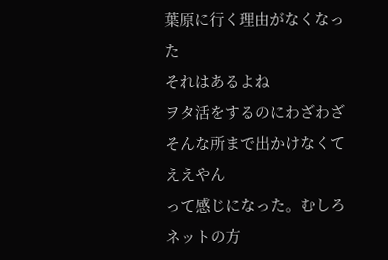葉原に行く理由がなくなった
それはあるよね
ヲタ活をするのにわざわざそんな所まで出かけなくてええやん
って感じになった。むしろネットの方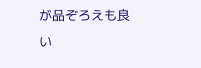が品ぞろえも良い